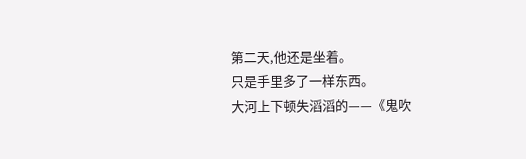第二天,他还是坐着。
只是手里多了一样东西。
大河上下顿失滔滔的——《鬼吹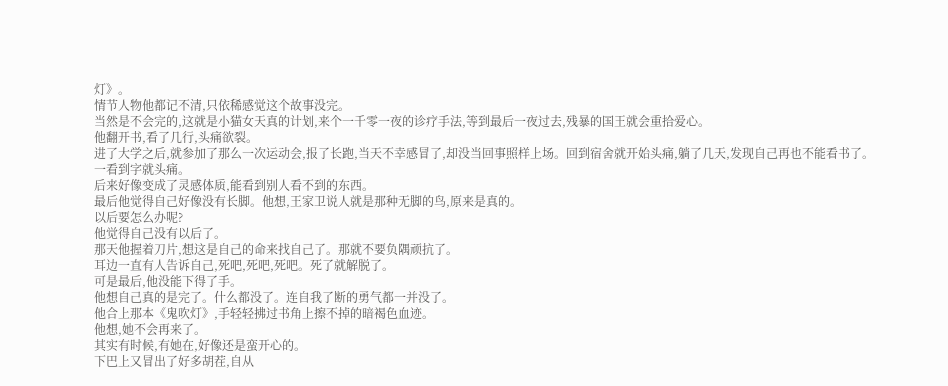灯》。
情节人物他都记不清,只依稀感觉这个故事没完。
当然是不会完的,这就是小猫女天真的计划,来个一千零一夜的诊疗手法,等到最后一夜过去,残暴的国王就会重拾爱心。
他翻开书,看了几行,头痛欲裂。
进了大学之后,就参加了那么一次运动会,报了长跑,当天不幸感冒了,却没当回事照样上场。回到宿舍就开始头痛,躺了几天,发现自己再也不能看书了。
一看到字就头痛。
后来好像变成了灵感体质,能看到别人看不到的东西。
最后他觉得自己好像没有长脚。他想,王家卫说人就是那种无脚的鸟,原来是真的。
以后要怎么办呢?
他觉得自己没有以后了。
那天他握着刀片,想这是自己的命来找自己了。那就不要负隅顽抗了。
耳边一直有人告诉自己,死吧,死吧,死吧。死了就解脱了。
可是最后,他没能下得了手。
他想自己真的是完了。什么都没了。连自我了断的勇气都一并没了。
他合上那本《鬼吹灯》,手轻轻拂过书角上擦不掉的暗褐色血迹。
他想,她不会再来了。
其实有时候,有她在,好像还是蛮开心的。
下巴上又冒出了好多胡茬,自从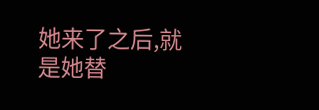她来了之后,就是她替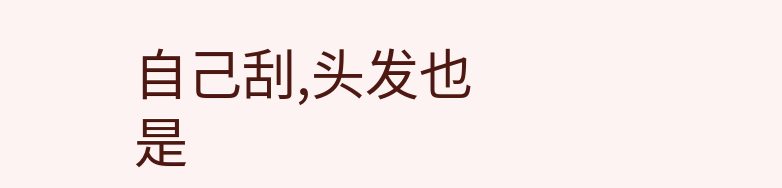自己刮,头发也是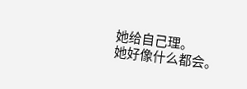她给自己理。
她好像什么都会。